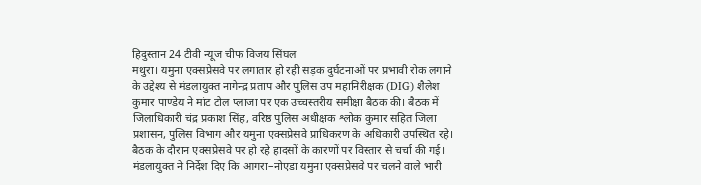हिदुस्तान 24 टीवी न्यूज चीफ विजय सिंघल
मथुरा। यमुना एक्सप्रेसवे पर लगातार हो रही सड़क दुर्घटनाओं पर प्रभावी रोक लगाने के उद्देश्य से मंडलायुक्त नागेन्द्र प्रताप और पुलिस उप महानिरीक्षक (DIG) शैलेश कुमार पाण्डेय ने मांट टोल प्लाजा पर एक उच्चस्तरीय समीक्षा बैठक की। बैठक में जिलाधिकारी चंद्र प्रकाश सिंह, वरिष्ठ पुलिस अधीक्षक श्लोक कुमार सहित जिला प्रशासन, पुलिस विभाग और यमुना एक्सप्रेसवे प्राधिकरण के अधिकारी उपस्थित रहे। बैठक के दौरान एक्सप्रेसवे पर हो रहे हादसों के कारणों पर विस्तार से चर्चा की गई। मंडलायुक्त ने निर्देश दिए कि आगरा–नोएडा यमुना एक्सप्रेसवे पर चलने वाले भारी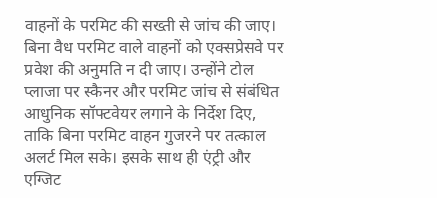वाहनों के परमिट की सख्ती से जांच की जाए। बिना वैध परमिट वाले वाहनों को एक्सप्रेसवे पर प्रवेश की अनुमति न दी जाए। उन्होंने टोल प्लाजा पर स्कैनर और परमिट जांच से संबंधित आधुनिक सॉफ्टवेयर लगाने के निर्देश दिए, ताकि बिना परमिट वाहन गुजरने पर तत्काल अलर्ट मिल सके। इसके साथ ही एंट्री और एग्जिट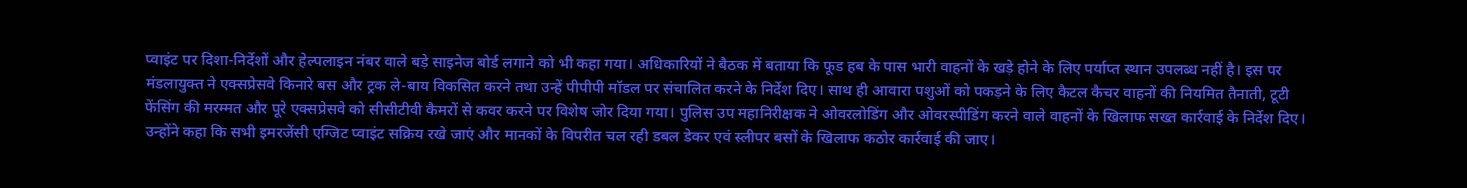प्वाइंट पर दिशा-निर्देशों और हेल्पलाइन नंबर वाले बड़े साइनेज बोर्ड लगाने को भी कहा गया। अधिकारियों ने बैठक में बताया कि फूड हब के पास भारी वाहनों के खड़े होने के लिए पर्याप्त स्थान उपलब्ध नहीं है। इस पर मंडलायुक्त ने एक्सप्रेसवे किनारे बस और ट्रक ले-बाय विकसित करने तथा उन्हें पीपीपी मॉडल पर संचालित करने के निर्देश दिए। साथ ही आवारा पशुओं को पकड़ने के लिए कैटल कैचर वाहनों की नियमित तैनाती, टूटी फेंसिंग की मरम्मत और पूरे एक्सप्रेसवे को सीसीटीवी कैमरों से कवर करने पर विशेष जोर दिया गया। पुलिस उप महानिरीक्षक ने ओवरलोडिंग और ओवरस्पीडिंग करने वाले वाहनों के खिलाफ सख्त कार्रवाई के निर्देश दिए। उन्होंने कहा कि सभी इमरजेंसी एग्जिट प्वाइंट सक्रिय रखे जाएं और मानकों के विपरीत चल रही डबल डेकर एवं स्लीपर बसों के खिलाफ कठोर कार्रवाई की जाए।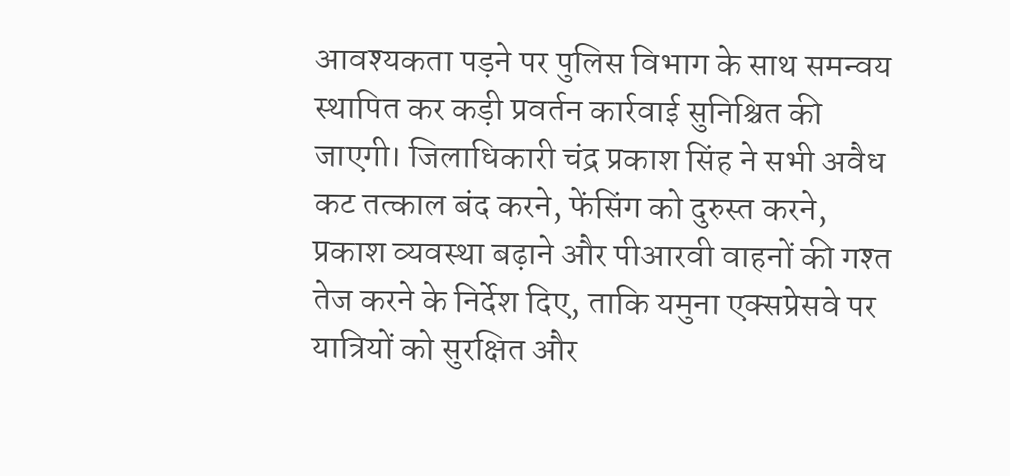आवश्यकता पड़ने पर पुलिस विभाग के साथ समन्वय स्थापित कर कड़ी प्रवर्तन कार्रवाई सुनिश्चित की जाएगी। जिलाधिकारी चंद्र प्रकाश सिंह ने सभी अवैध कट तत्काल बंद करने, फेंसिंग को दुरुस्त करने, प्रकाश व्यवस्था बढ़ाने और पीआरवी वाहनों की गश्त तेज करने के निर्देश दिए, ताकि यमुना एक्सप्रेसवे पर यात्रियों को सुरक्षित और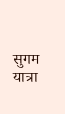सुगम यात्रा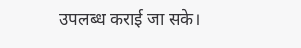उपलब्ध कराई जा सके।